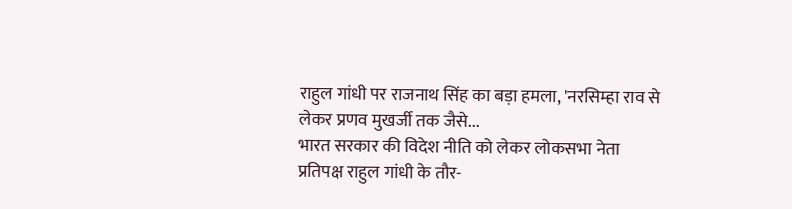राहुल गांधी पर राजनाथ सिंह का बड़ा हमला, 'नरसिम्हा राव से लेकर प्रणव मुखर्जी तक जैसे...
भारत सरकार की विदेश नीति को लेकर लोकसभा नेता प्रतिपक्ष राहुल गांधी के तौर-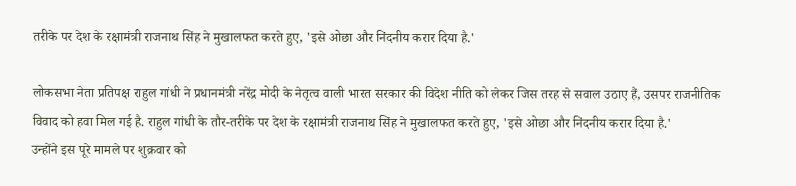तरीके पर देश के रक्षामंत्री राजनाथ सिंह ने मुखालफत करते हुए, 'इसे ओछा और निंदनीय करार दिया है.'

लोकसभा नेता प्रतिपक्ष राहुल गांधी ने प्रधानमंत्री नरेंद्र मोदी के नेतृत्व वाली भारत सरकार की विदेश नीति को लेकर जिस तरह से सवाल उठाए हैं, उसपर राजनीतिक विवाद को हवा मिल गई है. राहुल गांधी के तौर-तरीके पर देश के रक्षामंत्री राजनाथ सिंह ने मुखालफत करते हुए, 'इसे ओछा और निंदनीय करार दिया है.'
उन्होंने इस पूरे मामले पर शुक्रवार को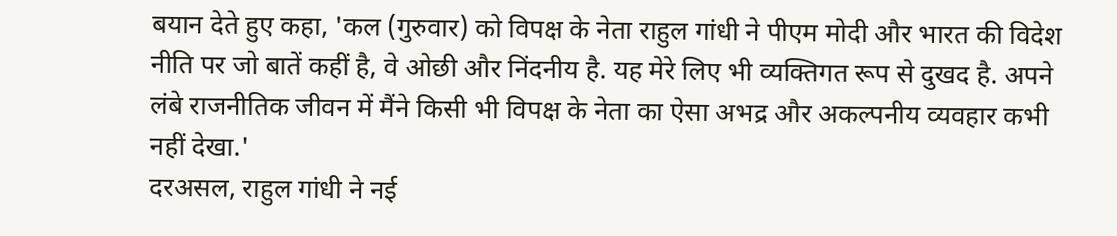बयान देते हुए कहा, 'कल (गुरुवार) को विपक्ष के नेता राहुल गांधी ने पीएम मोदी और भारत की विदेश नीति पर जो बातें कहीं है, वे ओछी और निंदनीय है. यह मेरे लिए भी व्यक्तिगत रूप से दुखद है. अपने लंबे राजनीतिक जीवन में मैंने किसी भी विपक्ष के नेता का ऐसा अभद्र और अकल्पनीय व्यवहार कभी नहीं देखा.'
दरअसल, राहुल गांधी ने नई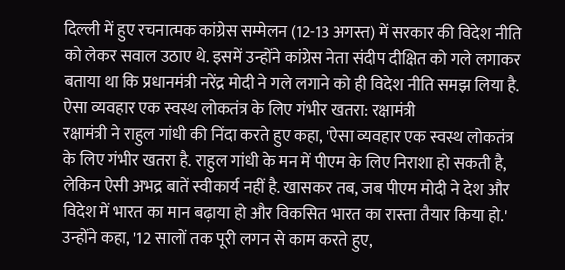दिल्ली में हुए रचनात्मक कांग्रेस सम्मेलन (12-13 अगस्त) में सरकार की विदेश नीति को लेकर सवाल उठाए थे. इसमें उन्होंने कांग्रेस नेता संदीप दीक्षित को गले लगाकर बताया था कि प्रधानमंत्री नरेंद्र मोदी ने गले लगाने को ही विदेश नीति समझ लिया है.
ऐसा व्यवहार एक स्वस्थ लोकतंत्र के लिए गंभीर खतरा: रक्षामंत्री
रक्षामंत्री ने राहुल गांधी की निंदा करते हुए कहा, 'ऐसा व्यवहार एक स्वस्थ लोकतंत्र के लिए गंभीर खतरा है. राहुल गांधी के मन में पीएम के लिए निराशा हो सकती है, लेकिन ऐसी अभद्र बातें स्वीकार्य नहीं है. खासकर तब, जब पीएम मोदी ने देश और विदेश में भारत का मान बढ़ाया हो और विकसित भारत का रास्ता तैयार किया हो.'
उन्होंने कहा, '12 सालों तक पूरी लगन से काम करते हुए,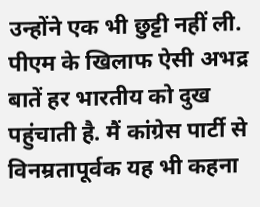उन्होंने एक भी छुट्टी नहीं ली. पीएम के खिलाफ ऐसी अभद्र बातें हर भारतीय को दुख पहुंचाती है. मैं कांग्रेस पार्टी से विनम्रतापूर्वक यह भी कहना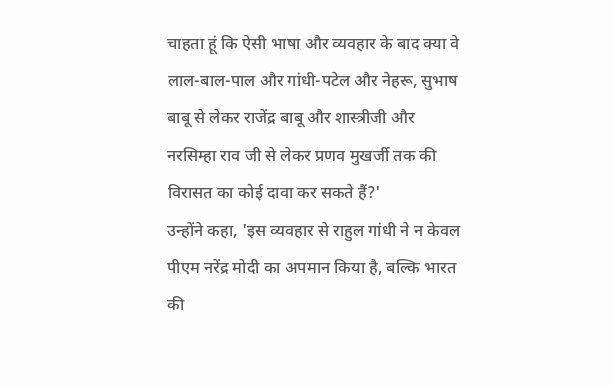चाहता हूं कि ऐसी भाषा और व्यवहार के बाद क्या वे लाल-बाल-पाल और गांधी-पटेल और नेहरू, सुभाष बाबू से लेकर राजेंद्र बाबू और शास्त्रीजी और नरसिम्हा राव जी से लेकर प्रणव मुखर्जी तक की विरासत का कोई दावा कर सकते हैं?'
उन्होंने कहा, 'इस व्यवहार से राहुल गांधी ने न केवल पीएम नरेंद्र मोदी का अपमान किया है, बल्कि भारत की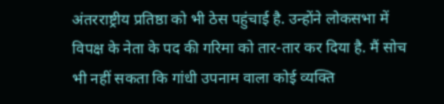अंतरराष्ट्रीय प्रतिष्ठा को भी ठेस पहुंचाई है. उन्होंने लोकसभा में विपक्ष के नेता के पद की गरिमा को तार-तार कर दिया है. मैं सोच भी नहीं सकता कि गांधी उपनाम वाला कोई व्यक्ति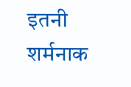इतनी शर्मनाक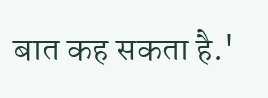बात कह सकता है.'